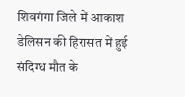शिवगंगा जिले में आकाश डेलिसन की हिरासत में हुई संदिग्ध मौत के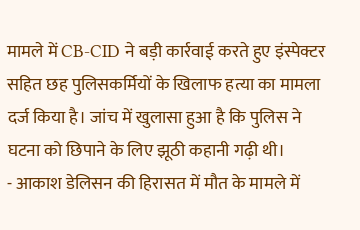मामले में CB-CID ने बड़ी कार्रवाई करते हुए इंस्पेक्टर सहित छह पुलिसकर्मियों के खिलाफ हत्या का मामला दर्ज किया है। जांच में खुलासा हुआ है कि पुलिस ने घटना को छिपाने के लिए झूठी कहानी गढ़ी थी।
- आकाश डेलिसन की हिरासत में मौत के मामले में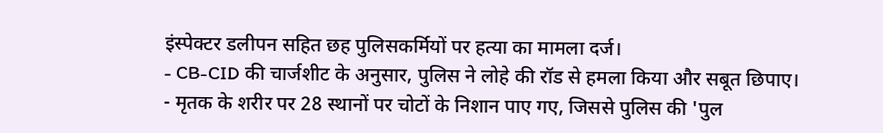इंस्पेक्टर डलीपन सहित छह पुलिसकर्मियों पर हत्या का मामला दर्ज।
- CB-CID की चार्जशीट के अनुसार, पुलिस ने लोहे की रॉड से हमला किया और सबूत छिपाए।
- मृतक के शरीर पर 28 स्थानों पर चोटों के निशान पाए गए, जिससे पुलिस की 'पुल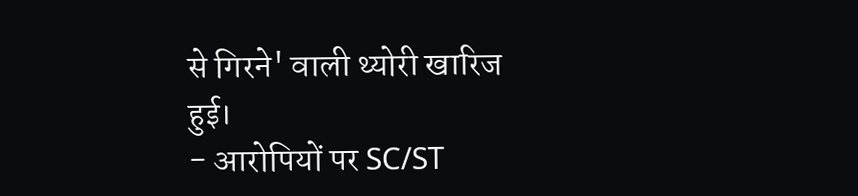से गिरने' वाली थ्योरी खारिज हुई।
- आरोपियों पर SC/ST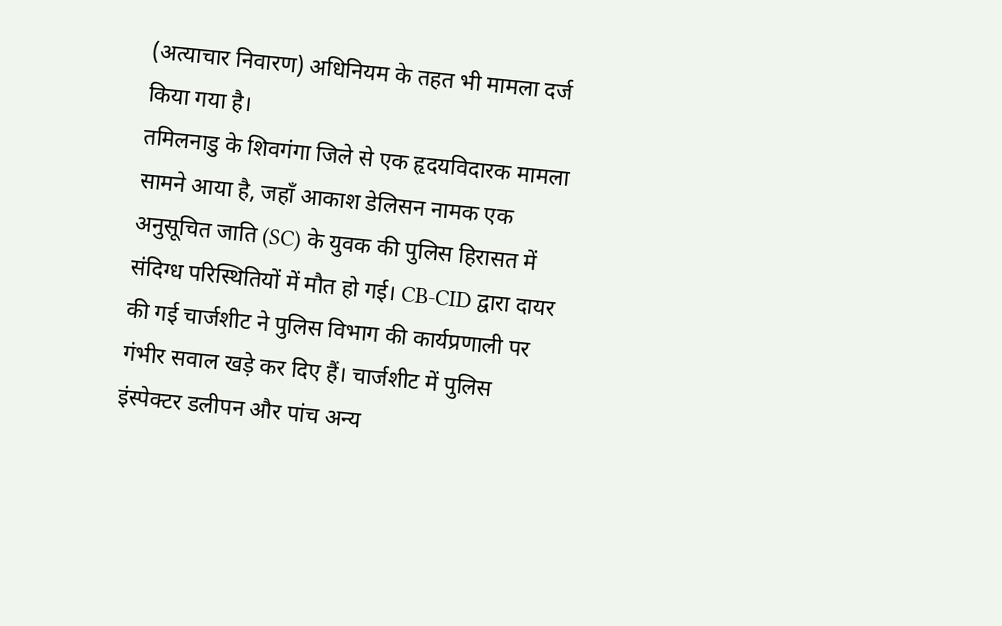(अत्याचार निवारण) अधिनियम के तहत भी मामला दर्ज किया गया है।
तमिलनाडु के शिवगंगा जिले से एक हृदयविदारक मामला सामने आया है, जहाँ आकाश डेलिसन नामक एक अनुसूचित जाति (SC) के युवक की पुलिस हिरासत में संदिग्ध परिस्थितियों में मौत हो गई। CB-CID द्वारा दायर की गई चार्जशीट ने पुलिस विभाग की कार्यप्रणाली पर गंभीर सवाल खड़े कर दिए हैं। चार्जशीट में पुलिस इंस्पेक्टर डलीपन और पांच अन्य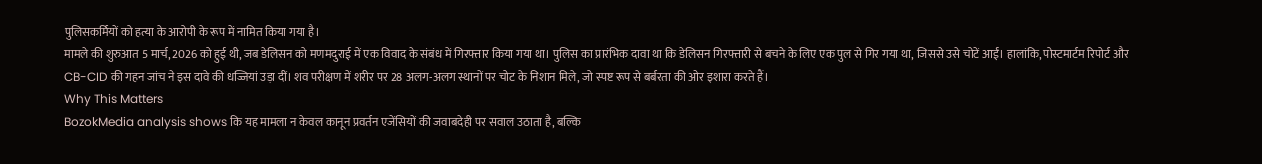पुलिसकर्मियों को हत्या के आरोपी के रूप में नामित किया गया है।
मामले की शुरुआत 5 मार्च, 2026 को हुई थी, जब डेलिसन को मणमदुराई में एक विवाद के संबंध में गिरफ्तार किया गया था। पुलिस का प्रारंभिक दावा था कि डेलिसन गिरफ्तारी से बचने के लिए एक पुल से गिर गया था, जिससे उसे चोटें आईं। हालांकि, पोस्टमार्टम रिपोर्ट और CB-CID की गहन जांच ने इस दावे की धज्जियां उड़ा दीं। शव परीक्षण में शरीर पर 28 अलग-अलग स्थानों पर चोट के निशान मिले, जो स्पष्ट रूप से बर्बरता की ओर इशारा करते हैं।
Why This Matters
BozokMedia analysis shows कि यह मामला न केवल कानून प्रवर्तन एजेंसियों की जवाबदेही पर सवाल उठाता है, बल्कि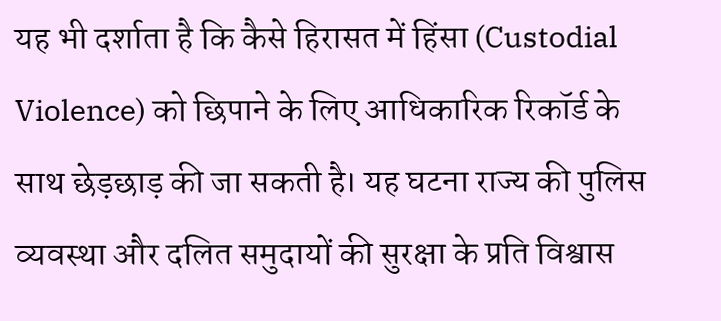यह भी दर्शाता है कि कैसे हिरासत में हिंसा (Custodial Violence) को छिपाने के लिए आधिकारिक रिकॉर्ड के साथ छेड़छाड़ की जा सकती है। यह घटना राज्य की पुलिस व्यवस्था और दलित समुदायों की सुरक्षा के प्रति विश्वास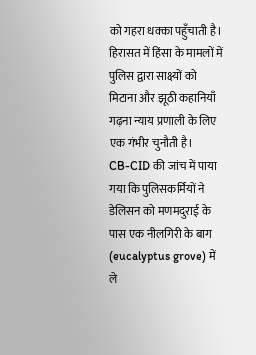को गहरा धक्का पहुँचाती है।
हिरासत में हिंसा के मामलों में पुलिस द्वारा साक्ष्यों को मिटाना और झूठी कहानियाँ गढ़ना न्याय प्रणाली के लिए एक गंभीर चुनौती है।
CB-CID की जांच में पाया गया कि पुलिसकर्मियों ने डेलिसन को मणमदुराई के पास एक नीलगिरी के बाग (eucalyptus grove) में ले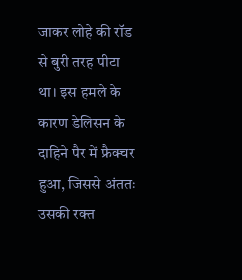जाकर लोहे की रॉड से बुरी तरह पीटा था। इस हमले के कारण डेलिसन के दाहिने पैर में फ्रैक्चर हुआ, जिससे अंततः उसकी रक्त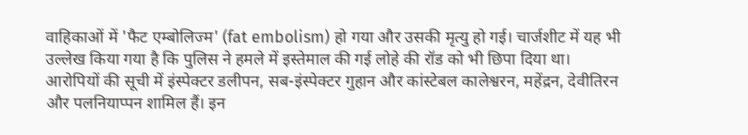वाहिकाओं में 'फैट एम्बोलिज्म' (fat embolism) हो गया और उसकी मृत्यु हो गई। चार्जशीट में यह भी उल्लेख किया गया है कि पुलिस ने हमले में इस्तेमाल की गई लोहे की रॉड को भी छिपा दिया था।
आरोपियों की सूची में इंस्पेक्टर डलीपन, सब-इंस्पेक्टर गुहान और कांस्टेबल कालेश्वरन, महेंद्रन, देवीतिरन और पलनियाप्पन शामिल हैं। इन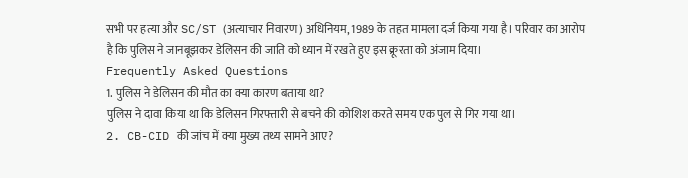सभी पर हत्या और SC/ST (अत्याचार निवारण) अधिनियम, 1989 के तहत मामला दर्ज किया गया है। परिवार का आरोप है कि पुलिस ने जानबूझकर डेलिसन की जाति को ध्यान में रखते हुए इस क्रूरता को अंजाम दिया।
Frequently Asked Questions
1. पुलिस ने डेलिसन की मौत का क्या कारण बताया था?
पुलिस ने दावा किया था कि डेलिसन गिरफ्तारी से बचने की कोशिश करते समय एक पुल से गिर गया था।
2. CB-CID की जांच में क्या मुख्य तथ्य सामने आए?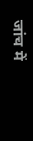जांच में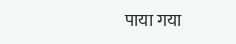पाया गया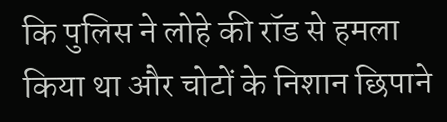कि पुलिस ने लोहे की रॉड से हमला किया था और चोटों के निशान छिपाने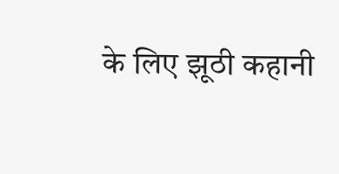के लिए झूठी कहानी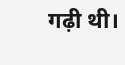गढ़ी थी।